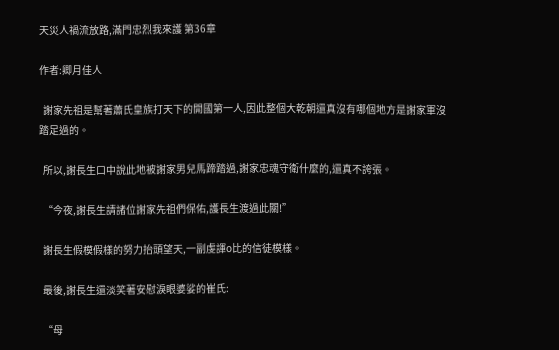天災人禍流放路,滿門忠烈我來護 第36章

作者:卿月佳人

  謝家先祖是幫著蕭氏皇族打天下的開國第一人,因此整個大乾朝還真沒有哪個地方是謝家軍沒踏足過的。

  所以,謝長生口中說此地被謝家男兒馬蹄踏過,謝家忠魂守衛什麼的,還真不誇張。

  “今夜,謝長生請諸位謝家先祖們保佑,護長生渡過此關!”

  謝長生假模假樣的努力抬頭望天,一副虔諢o比的信徒模樣。

  最後,謝長生還淡笑著安慰淚眼婆娑的崔氏:

  “母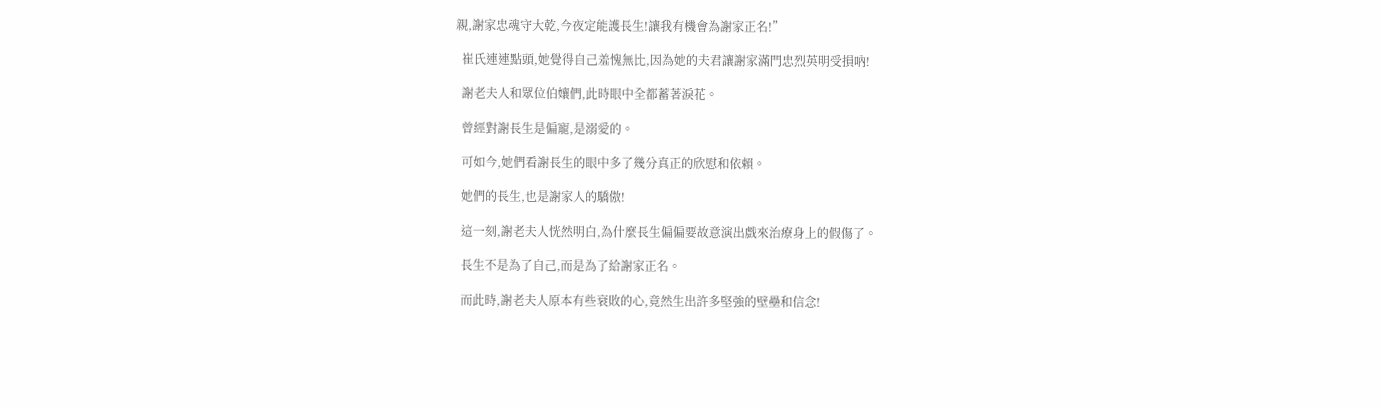親,謝家忠魂守大乾,今夜定能護長生!讓我有機會為謝家正名!”

  崔氏連連點頭,她覺得自己羞愧無比,因為她的夫君讓謝家滿門忠烈英明受損吶!

  謝老夫人和眾位伯孃們,此時眼中全都蓄著淚花。

  曾經對謝長生是偏寵,是溺愛的。

  可如今,她們看謝長生的眼中多了幾分真正的欣慰和依賴。

  她們的長生,也是謝家人的驕傲!

  這一刻,謝老夫人恍然明白,為什麼長生偏偏要故意演出戲來治療身上的假傷了。

  長生不是為了自己,而是為了給謝家正名。

  而此時,謝老夫人原本有些衰敗的心,竟然生出許多堅強的壁壘和信念!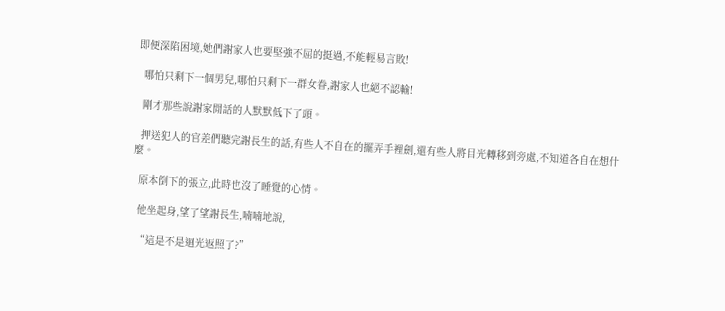即便深陷困境,她們謝家人也要堅強不屈的挺過,不能輕易言敗!

  哪怕只剩下一個男兒,哪怕只剩下一群女眷,謝家人也絕不認輸!

  剛才那些說謝家閒話的人默默低下了頭。

  押送犯人的官差們聽完謝長生的話,有些人不自在的擺弄手裡劍,還有些人將目光轉移到旁處,不知道各自在想什麼。

  原本倒下的張立,此時也沒了睡覺的心情。

  他坐起身,望了望謝長生,喃喃地說,

  “這是不是迴光返照了?”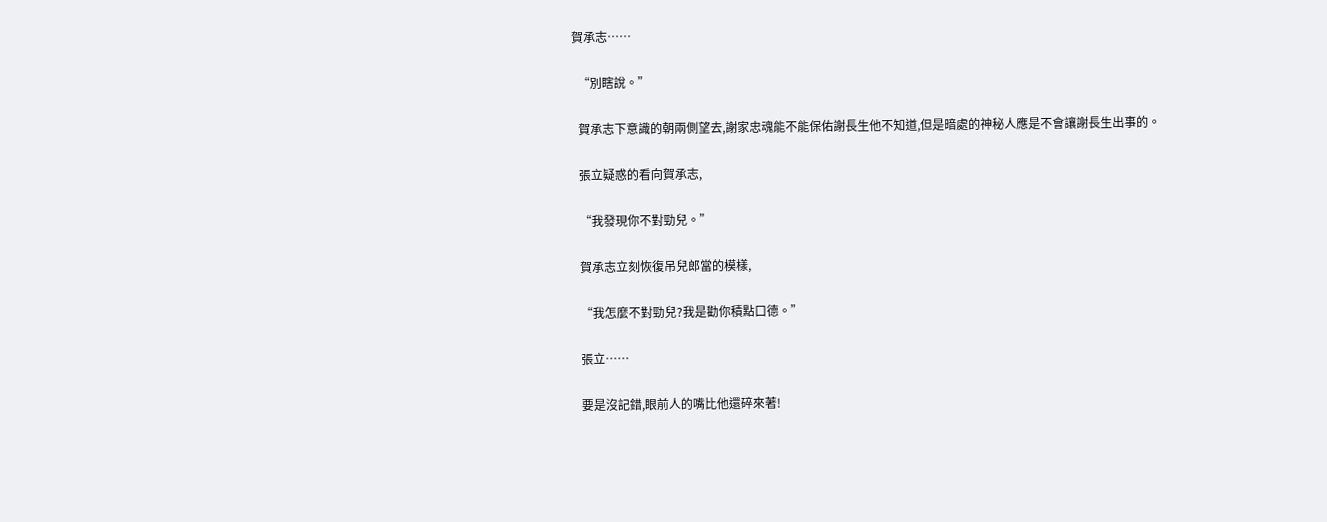賀承志……

  “別瞎說。”

  賀承志下意識的朝兩側望去,謝家忠魂能不能保佑謝長生他不知道,但是暗處的神秘人應是不會讓謝長生出事的。

  張立疑惑的看向賀承志,

  “我發現你不對勁兒。”

  賀承志立刻恢復吊兒郎當的模樣,

  “我怎麼不對勁兒?我是勸你積點口德。”

  張立……

  要是沒記錯,眼前人的嘴比他還碎來著!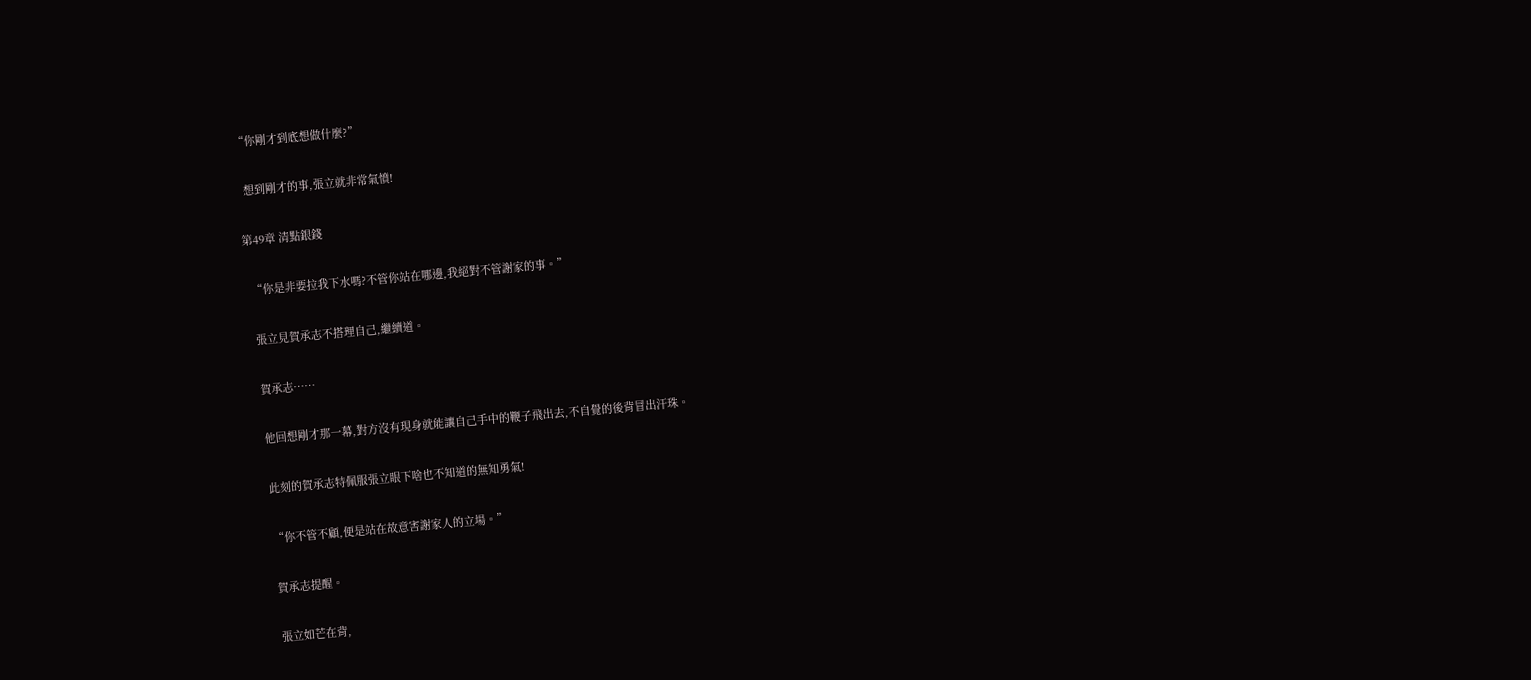“你剛才到底想做什麼?”

  想到剛才的事,張立就非常氣憤!

第49章 清點銀錢

  “你是非要拉我下水嗎?不管你站在哪邊,我絕對不管謝家的事。”

  張立見賀承志不搭理自己,繼續道。

  賀承志……

  他回想剛才那一幕,對方沒有現身就能讓自己手中的鞭子飛出去,不自覺的後背冒出汗珠。

  此刻的賀承志特佩服張立眼下啥也不知道的無知勇氣!

  “你不管不顧,便是站在故意害謝家人的立場。”

  賀承志提醒。

  張立如芒在背,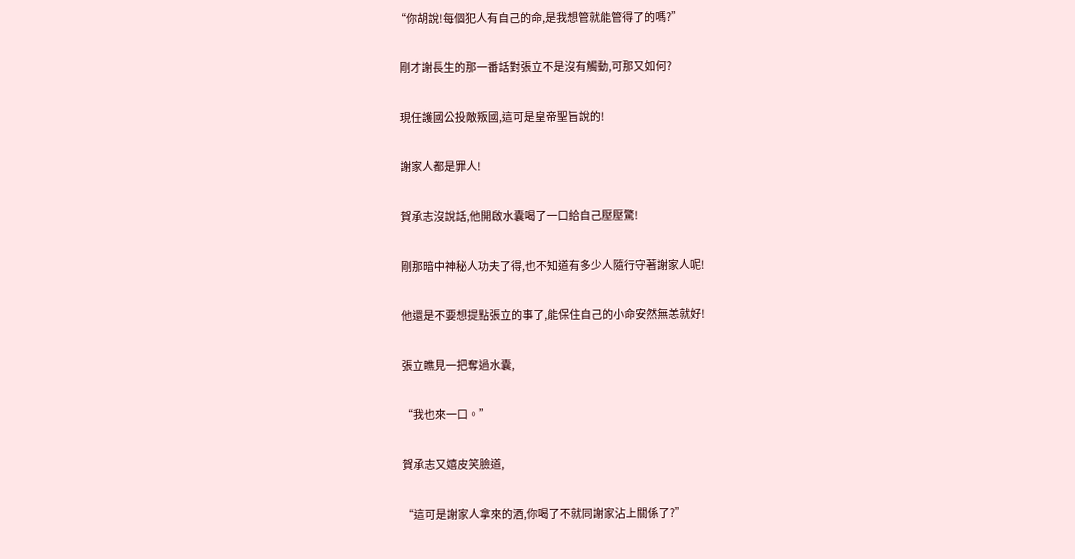“你胡說!每個犯人有自己的命,是我想管就能管得了的嗎?”

  剛才謝長生的那一番話對張立不是沒有觸動,可那又如何?

  現任護國公投敵叛國,這可是皇帝聖旨說的!

  謝家人都是罪人!

  賀承志沒說話,他開啟水囊喝了一口給自己壓壓驚!

  剛那暗中神秘人功夫了得,也不知道有多少人隨行守著謝家人呢!

  他還是不要想提點張立的事了,能保住自己的小命安然無恙就好!

  張立瞧見一把奪過水囊,

  “我也來一口。”

  賀承志又嬉皮笑臉道,

  “這可是謝家人拿來的酒,你喝了不就同謝家沾上關係了?”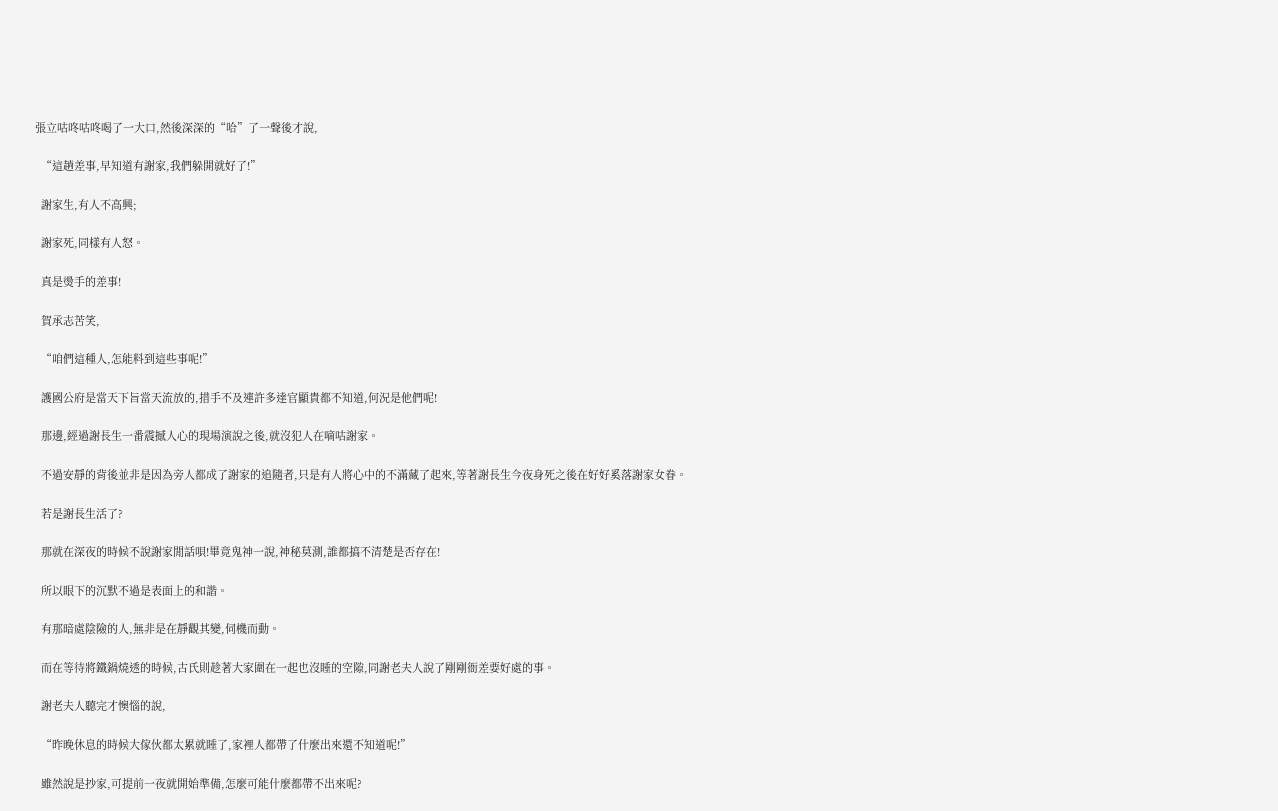張立咕咚咕咚喝了一大口,然後深深的“哈”了一聲後才說,

  “這趟差事,早知道有謝家,我們躲開就好了!”

  謝家生,有人不高興;

  謝家死,同樣有人怒。

  真是燙手的差事!

  賀承志苦笑,

  “咱們這種人,怎能料到這些事呢!”

  護國公府是當天下旨當天流放的,措手不及連許多達官顯貴都不知道,何況是他們呢!

  那邊,經過謝長生一番震撼人心的現場演說之後,就沒犯人在嘀咕謝家。

  不過安靜的背後並非是因為旁人都成了謝家的追隨者,只是有人將心中的不滿藏了起來,等著謝長生今夜身死之後在好好奚落謝家女眷。

  若是謝長生活了?

  那就在深夜的時候不說謝家閒話唄!畢竟鬼神一說,神秘莫測,誰都搞不清楚是否存在!

  所以眼下的沉默不過是表面上的和諧。

  有那暗處陰險的人,無非是在靜觀其變,伺機而動。

  而在等待將鐵鍋燒透的時候,古氏則趁著大家圍在一起也沒睡的空隙,同謝老夫人說了剛剛衙差要好處的事。

  謝老夫人聽完才懊惱的說,

  “昨晚休息的時候大傢伙都太累就睡了,家裡人都帶了什麼出來還不知道呢!”

  雖然說是抄家,可提前一夜就開始準備,怎麼可能什麼都帶不出來呢?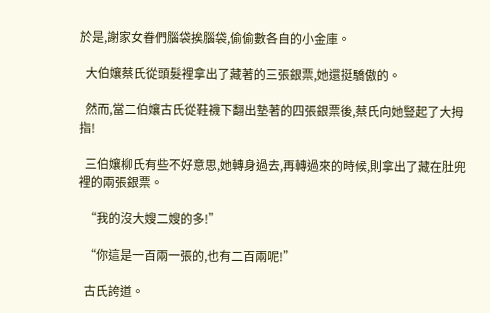於是,謝家女眷們腦袋挨腦袋,偷偷數各自的小金庫。

  大伯孃蔡氏從頭髮裡拿出了藏著的三張銀票,她還挺驕傲的。

  然而,當二伯孃古氏從鞋襪下翻出墊著的四張銀票後,蔡氏向她豎起了大拇指!

  三伯孃柳氏有些不好意思,她轉身過去,再轉過來的時候,則拿出了藏在肚兜裡的兩張銀票。

  “我的沒大嫂二嫂的多!”

  “你這是一百兩一張的,也有二百兩呢!”

  古氏誇道。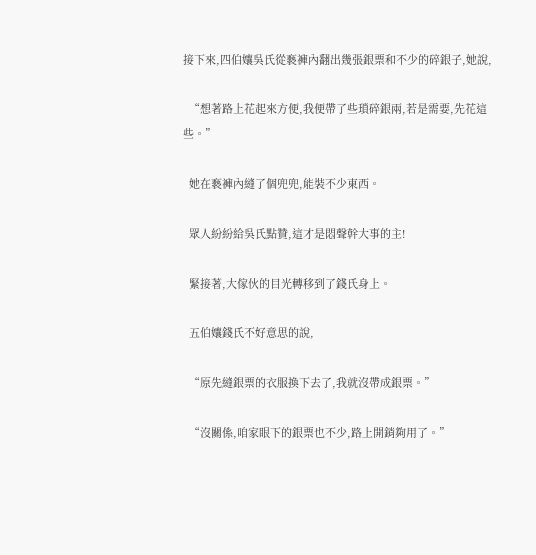接下來,四伯孃吳氏從褻褲內翻出幾張銀票和不少的碎銀子,她說,

  “想著路上花起來方便,我便帶了些瑣碎銀兩,若是需要,先花這些。”

  她在褻褲內縫了個兜兜,能裝不少東西。

  眾人紛紛給吳氏點贊,這才是悶聲幹大事的主!

  緊接著,大傢伙的目光轉移到了錢氏身上。

  五伯孃錢氏不好意思的說,

  “原先縫銀票的衣服換下去了,我就沒帶成銀票。”

  “沒關係,咱家眼下的銀票也不少,路上開銷夠用了。”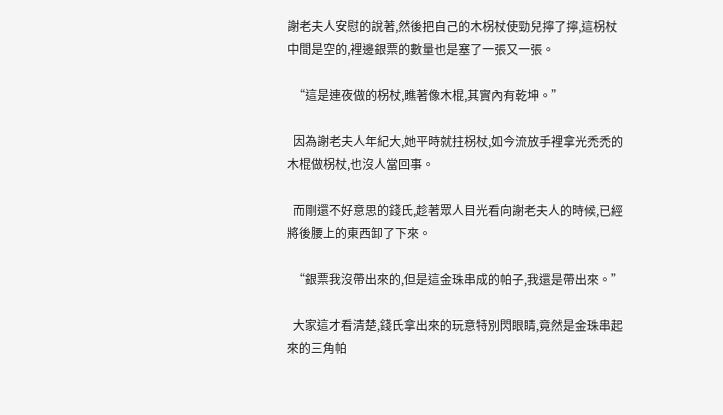謝老夫人安慰的說著,然後把自己的木柺杖使勁兒擰了擰,這柺杖中間是空的,裡邊銀票的數量也是塞了一張又一張。

  “這是連夜做的柺杖,瞧著像木棍,其實內有乾坤。”

  因為謝老夫人年紀大,她平時就拄柺杖,如今流放手裡拿光禿禿的木棍做柺杖,也沒人當回事。

  而剛還不好意思的錢氏,趁著眾人目光看向謝老夫人的時候,已經將後腰上的東西卸了下來。

  “銀票我沒帶出來的,但是這金珠串成的帕子,我還是帶出來。”

  大家這才看清楚,錢氏拿出來的玩意特別閃眼睛,竟然是金珠串起來的三角帕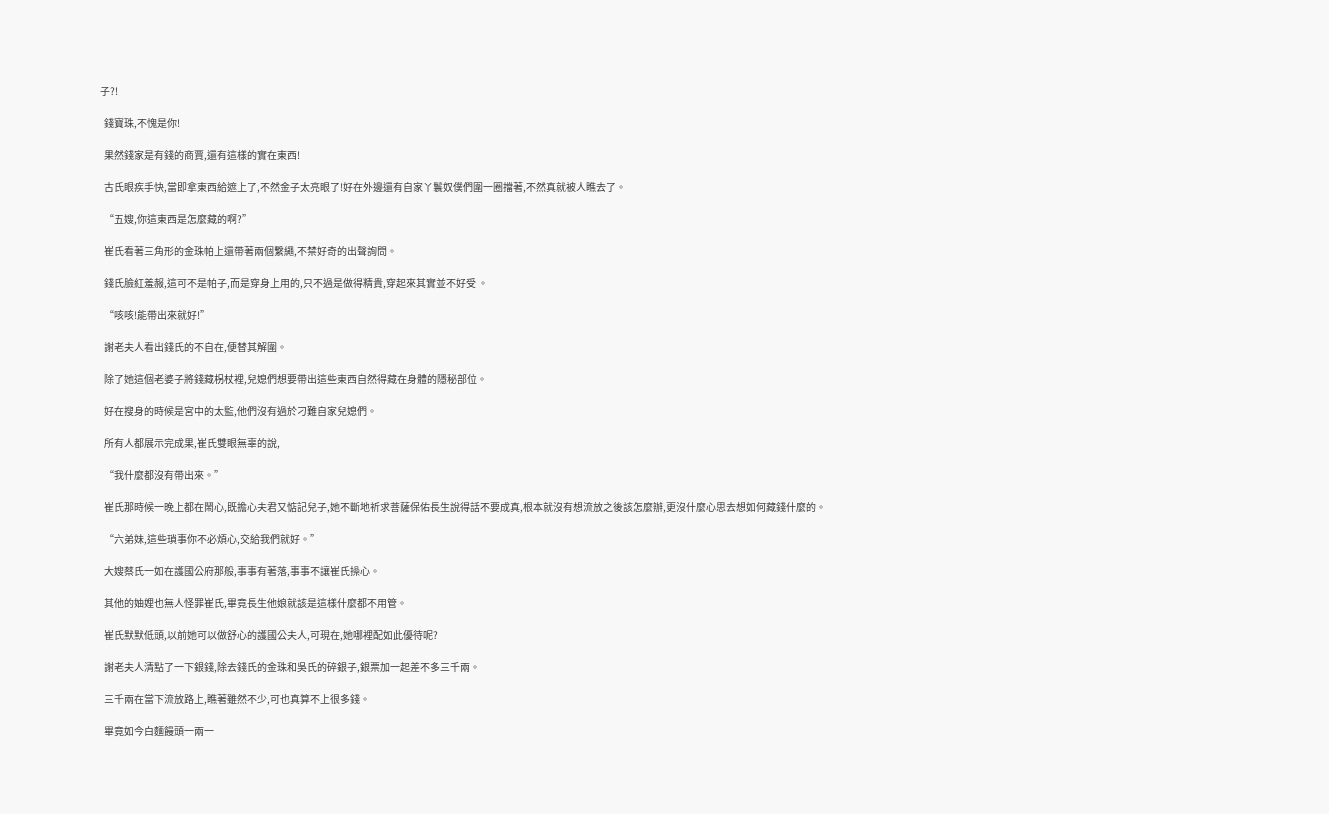子?!

  錢寶珠,不愧是你!

  果然錢家是有錢的商賈,還有這樣的實在東西!

  古氏眼疾手快,當即拿東西給遮上了,不然金子太亮眼了!好在外邊還有自家丫鬟奴僕們圍一圈擋著,不然真就被人瞧去了。

  “五嫂,你這東西是怎麼藏的啊?”

  崔氏看著三角形的金珠帕上還帶著兩個繫繩,不禁好奇的出聲詢問。

  錢氏臉紅羞赧,這可不是帕子,而是穿身上用的,只不過是做得精貴,穿起來其實並不好受 。

  “咳咳!能帶出來就好!”

  謝老夫人看出錢氏的不自在,便替其解圍。

  除了她這個老婆子將錢藏柺杖裡,兒媳們想要帶出這些東西自然得藏在身體的隱秘部位。

  好在搜身的時候是宮中的太監,他們沒有過於刁難自家兒媳們。

  所有人都展示完成果,崔氏雙眼無辜的說,

  “我什麼都沒有帶出來。”

  崔氏那時候一晚上都在鬧心,既擔心夫君又惦記兒子,她不斷地祈求菩薩保佑長生說得話不要成真,根本就沒有想流放之後該怎麼辦,更沒什麼心思去想如何藏錢什麼的。

  “六弟妹,這些瑣事你不必煩心,交給我們就好。”

  大嫂蔡氏一如在護國公府那般,事事有著落,事事不讓崔氏操心。

  其他的妯娌也無人怪罪崔氏,畢竟長生他娘就該是這樣什麼都不用管。

  崔氏默默低頭,以前她可以做舒心的護國公夫人,可現在,她哪裡配如此優待呢?

  謝老夫人清點了一下銀錢,除去錢氏的金珠和吳氏的碎銀子,銀票加一起差不多三千兩。

  三千兩在當下流放路上,瞧著雖然不少,可也真算不上很多錢。

  畢竟如今白麵饅頭一兩一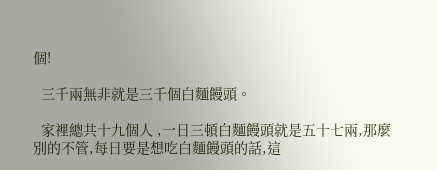個!

  三千兩無非就是三千個白麵饅頭。

  家裡總共十九個人 ,一日三頓白麵饅頭就是五十七兩,那麼別的不管,每日要是想吃白麵饅頭的話,這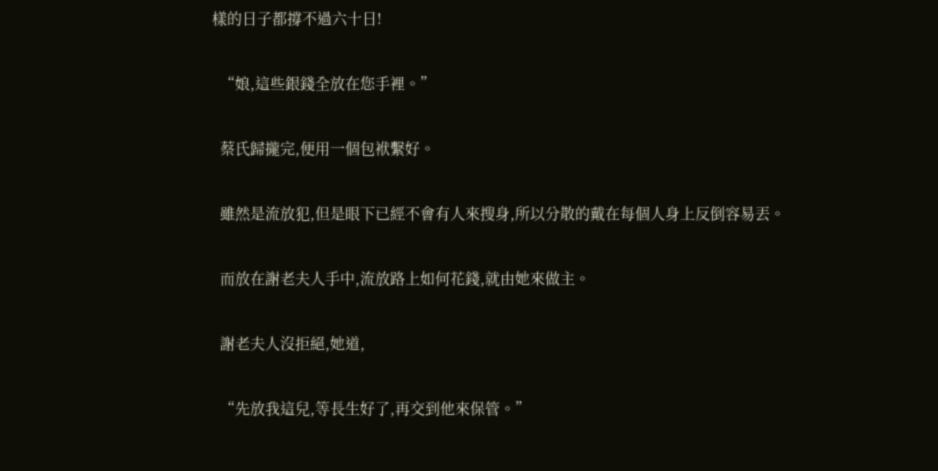樣的日子都撐不過六十日!

  “娘,這些銀錢全放在您手裡。”

  蔡氏歸攏完,便用一個包袱繫好。

  雖然是流放犯,但是眼下已經不會有人來搜身,所以分散的戴在每個人身上反倒容易丟。

  而放在謝老夫人手中,流放路上如何花錢,就由她來做主。

  謝老夫人沒拒絕,她道,

  “先放我這兒,等長生好了,再交到他來保管。”